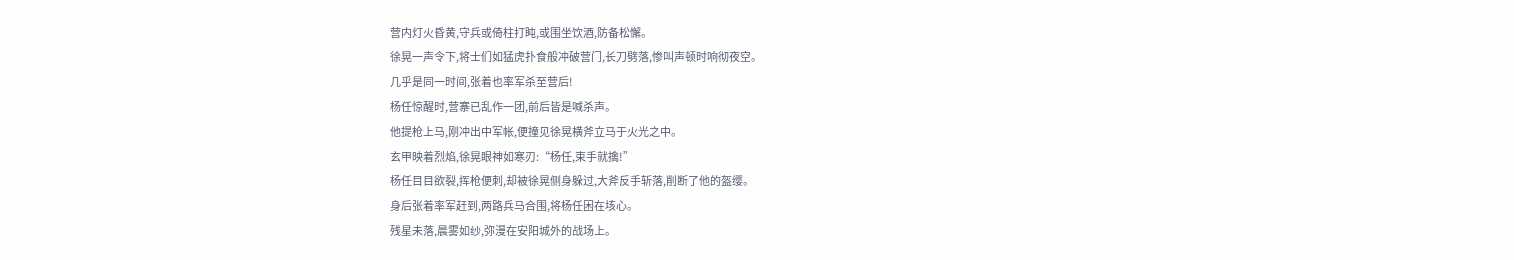营内灯火昏黄,守兵或倚柱打盹,或围坐饮酒,防备松懈。
徐晃一声令下,将士们如猛虎扑食般冲破营门,长刀劈落,惨叫声顿时响彻夜空。
几乎是同一时间,张着也率军杀至营后!
杨任惊醒时,营寨已乱作一团,前后皆是喊杀声。
他提枪上马,刚冲出中军帐,便撞见徐晃横斧立马于火光之中。
玄甲映着烈焰,徐晃眼神如寒刃:“杨任,束手就擒!”
杨任目目欲裂,挥枪便刺,却被徐晃侧身躲过,大斧反手斩落,削断了他的盔缨。
身后张着率军赶到,两路兵马合围,将杨任困在垓心。
残星未落,晨雾如纱,弥漫在安阳城外的战场上。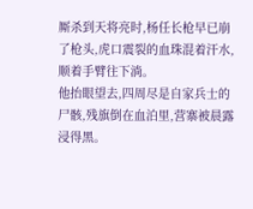厮杀到天将亮时,杨任长枪早已崩了枪头,虎口震裂的血珠混着汗水,顺着手臂往下淌。
他抬眼望去,四周尽是自家兵士的尸骸,残旗倒在血泊里,营寨被晨露浸得黑。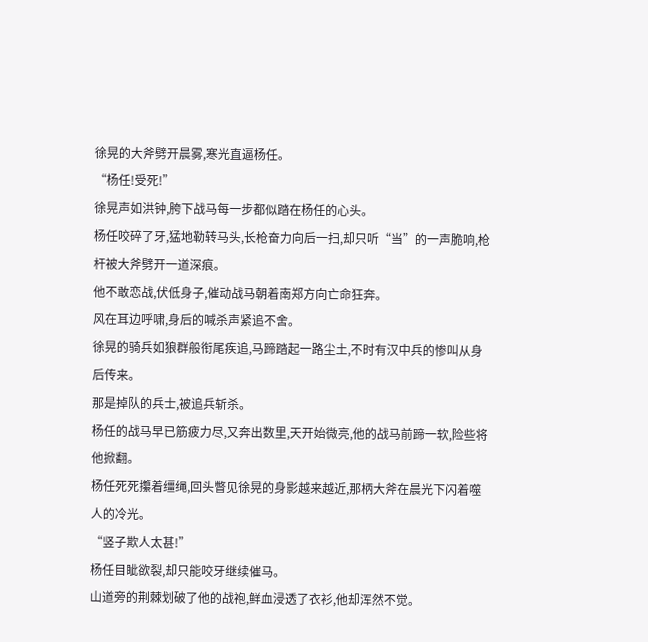徐晃的大斧劈开晨雾,寒光直逼杨任。
“杨任!受死!”
徐晃声如洪钟,胯下战马每一步都似踏在杨任的心头。
杨任咬碎了牙,猛地勒转马头,长枪奋力向后一扫,却只听“当”的一声脆响,枪杆被大斧劈开一道深痕。
他不敢恋战,伏低身子,催动战马朝着南郑方向亡命狂奔。
风在耳边呼啸,身后的喊杀声紧追不舍。
徐晃的骑兵如狼群般衔尾疾追,马蹄踏起一路尘土,不时有汉中兵的惨叫从身后传来。
那是掉队的兵士,被追兵斩杀。
杨任的战马早已筋疲力尽,又奔出数里,天开始微亮,他的战马前蹄一软,险些将他掀翻。
杨任死死攥着缰绳,回头瞥见徐晃的身影越来越近,那柄大斧在晨光下闪着噬人的冷光。
“竖子欺人太甚!”
杨任目眦欲裂,却只能咬牙继续催马。
山道旁的荆棘划破了他的战袍,鲜血浸透了衣衫,他却浑然不觉。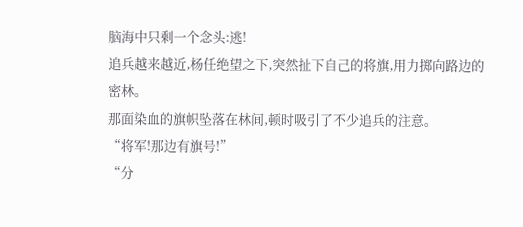脑海中只剩一个念头:逃!
追兵越来越近,杨任绝望之下,突然扯下自己的将旗,用力掷向路边的密林。
那面染血的旗帜坠落在林间,顿时吸引了不少追兵的注意。
“将军!那边有旗号!”
“分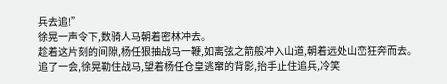兵去追!”
徐晃一声令下,数骑人马朝着密林冲去。
趁着这片刻的间隙,杨任狠抽战马一鞭,如离弦之箭般冲入山道,朝着远处山峦狂奔而去。
追了一会,徐晃勒住战马,望着杨任仓皇逃窜的背影,抬手止住追兵,冷笑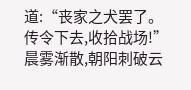道:“丧家之犬罢了。传令下去,收拾战场!”
晨雾渐散,朝阳刺破云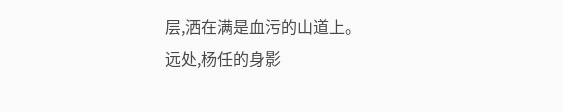层,洒在满是血污的山道上。
远处,杨任的身影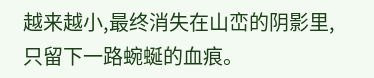越来越小,最终消失在山峦的阴影里,只留下一路蜿蜒的血痕。